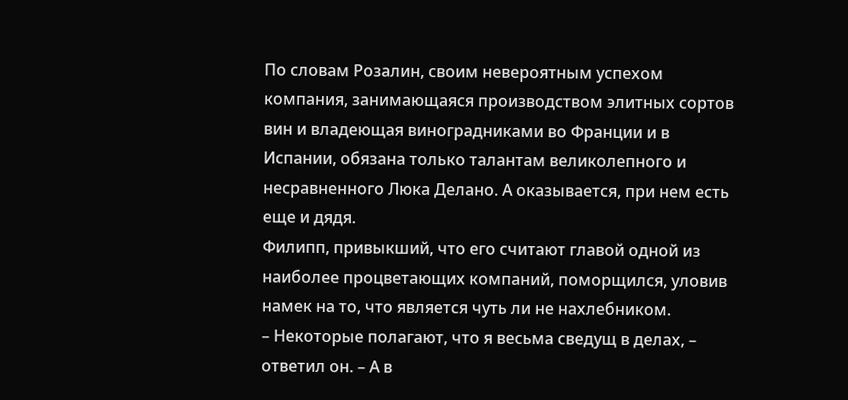По словам Розалин, своим невероятным успехом компания, занимающаяся производством элитных сортов вин и владеющая виноградниками во Франции и в Испании, обязана только талантам великолепного и несравненного Люка Делано. А оказывается, при нем есть еще и дядя.
Филипп, привыкший, что его считают главой одной из наиболее процветающих компаний, поморщился, уловив намек на то, что является чуть ли не нахлебником.
– Некоторые полагают, что я весьма сведущ в делах, – ответил он. – А в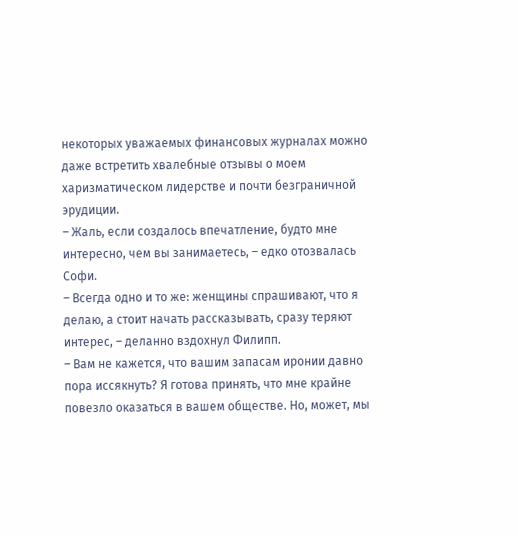некоторых уважаемых финансовых журналах можно даже встретить хвалебные отзывы о моем харизматическом лидерстве и почти безграничной эрудиции.
– Жаль, если создалось впечатление, будто мне интересно, чем вы занимаетесь, – едко отозвалась Софи.
– Всегда одно и то же: женщины спрашивают, что я делаю, а стоит начать рассказывать, сразу теряют интерес, – деланно вздохнул Филипп.
– Вам не кажется, что вашим запасам иронии давно пора иссякнуть? Я готова принять, что мне крайне повезло оказаться в вашем обществе. Но, может, мы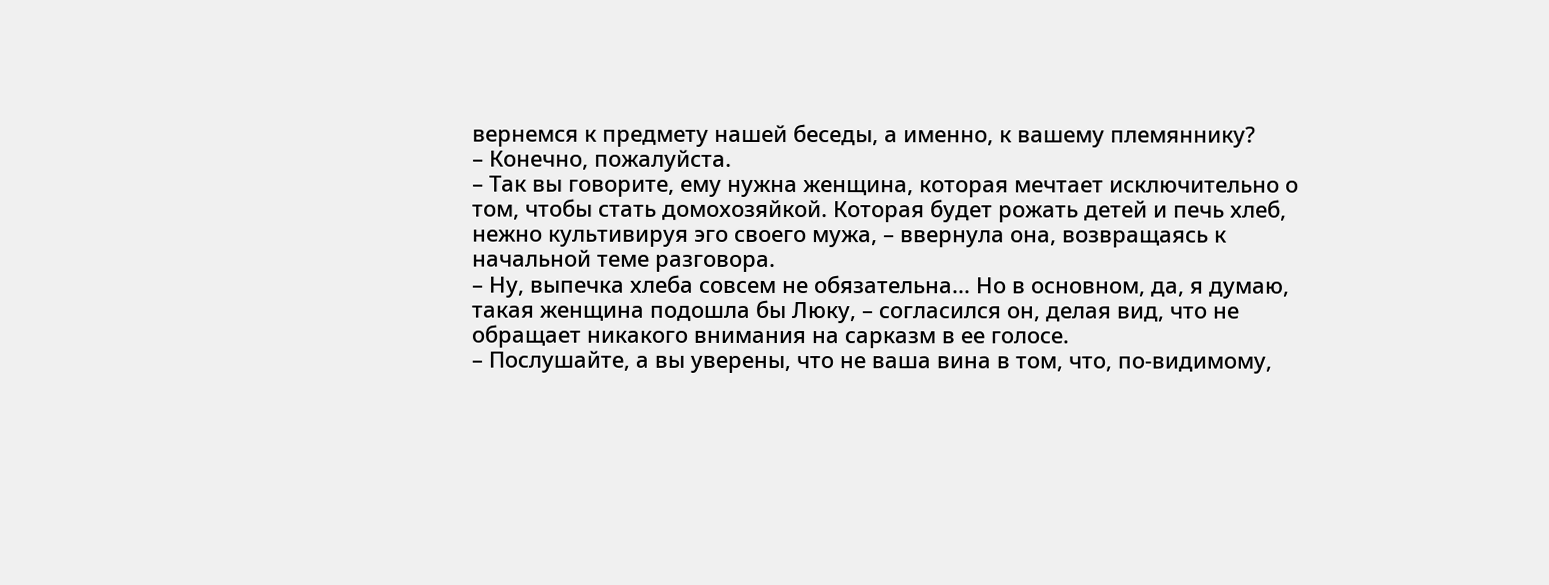вернемся к предмету нашей беседы, а именно, к вашему племяннику?
– Конечно, пожалуйста.
– Так вы говорите, ему нужна женщина, которая мечтает исключительно о том, чтобы стать домохозяйкой. Которая будет рожать детей и печь хлеб, нежно культивируя эго своего мужа, – ввернула она, возвращаясь к начальной теме разговора.
– Ну, выпечка хлеба совсем не обязательна... Но в основном, да, я думаю, такая женщина подошла бы Люку, – согласился он, делая вид, что не обращает никакого внимания на сарказм в ее голосе.
– Послушайте, а вы уверены, что не ваша вина в том, что, по-видимому,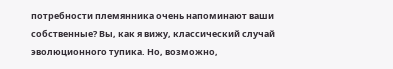потребности племянника очень напоминают ваши собственные? Вы, как я вижу, классический случай эволюционного тупика. Но, возможно,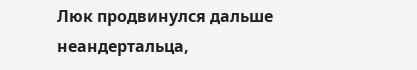Люк продвинулся дальше неандертальца,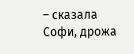– сказала Софи, дрожа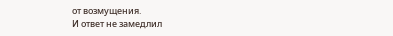от возмущения.
И ответ не замедлил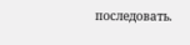последовать.